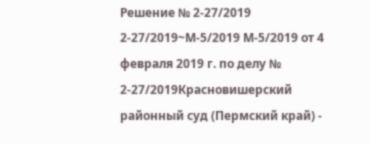Решение № 2-27/2019 2-27/2019~М-5/2019 М-5/2019 от 4 февраля 2019 г. по делу № 2-27/2019Красновишерский районный суд (Пермский край) -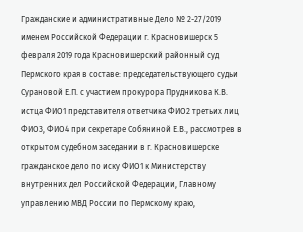Гражданские и административные Дело № 2-27/2019 именем Российской Федерации г. Красновишерск 5 февраля 2019 года Красновишерский районный суд Пермского края в составе: председательствующего судьи Сурановой Е.П. с участием прокурора Прудникова К.В. истца ФИО1 представителя ответчика ФИО2 третьих лиц ФИО3, ФИО4 при секретаре Собяниной Е.В., рассмотрев в открытом судебном заседании в г. Красновишерске гражданское дело по иску ФИО1 к Министерству внутренних дел Российской Федерации, Главному управлению МВД России по Пермскому краю,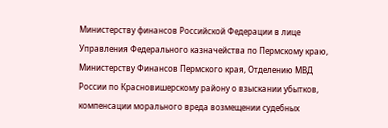Министерству финансов Российской Федерации в лице Управления Федерального казначейства по Пермскому краю, Министерству Финансов Пермского края, Отделению МВД России по Красновишерскому району о взыскании убытков, компенсации морального вреда возмещении судебных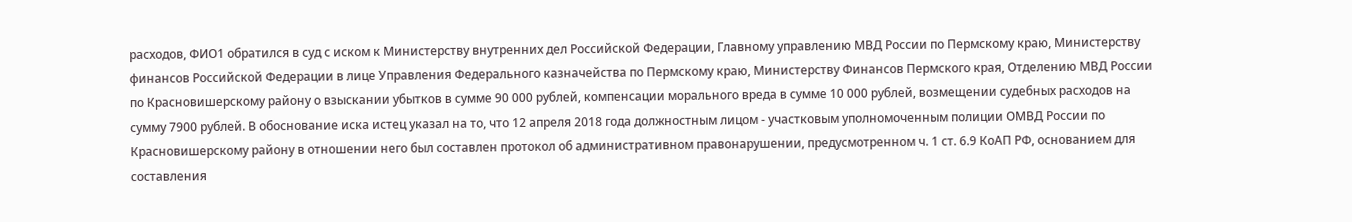расходов, ФИО1 обратился в суд с иском к Министерству внутренних дел Российской Федерации, Главному управлению МВД России по Пермскому краю, Министерству финансов Российской Федерации в лице Управления Федерального казначейства по Пермскому краю, Министерству Финансов Пермского края, Отделению МВД России по Красновишерскому району о взыскании убытков в сумме 90 000 рублей, компенсации морального вреда в сумме 10 000 рублей, возмещении судебных расходов на сумму 7900 рублей. В обоснование иска истец указал на то, что 12 апреля 2018 года должностным лицом - участковым уполномоченным полиции ОМВД России по Красновишерскому району в отношении него был составлен протокол об административном правонарушении, предусмотренном ч. 1 ст. 6.9 КоАП РФ, основанием для составления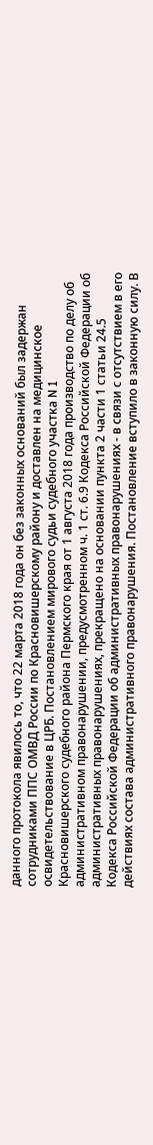данного протокола явилось то, что 22 марта 2018 года он без законных оснований был задержан сотрудниками ППС ОМВД России по Красновишерскому району и доставлен на медицинское освидетельствование в ЦРБ. Постановлением мирового судьи судебного участка N 1 Красновишерского судебного района Пермского края от 1 августа 2018 года производство по делу об административном правонарушении, предусмотренном ч. 1 ст. 6.9 Кодекса Российской Федерации об административных правонарушениях, прекращено на основании пункта 2 части 1 статьи 24.5 Кодекса Российской Федерации об административных правонарушениях - в связи с отсутствием в его действиях состава административного правонарушения. Постановление вступило в законную силу. В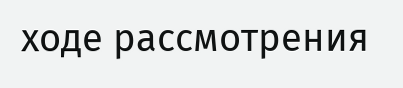ходе рассмотрения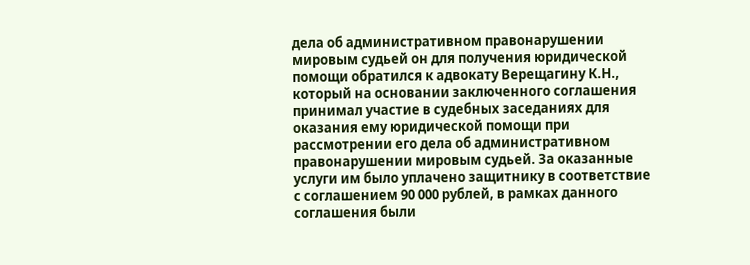дела об административном правонарушении мировым судьей он для получения юридической помощи обратился к адвокату Верещагину К.Н., который на основании заключенного соглашения принимал участие в судебных заседаниях для оказания ему юридической помощи при рассмотрении его дела об административном правонарушении мировым судьей. За оказанные услуги им было уплачено защитнику в соответствие с соглашением 90 000 рублей, в рамках данного соглашения были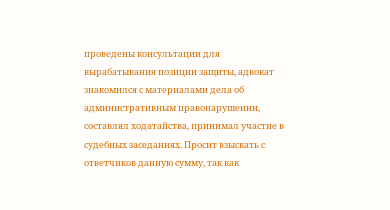проведены консультации для вырабатывания позиции защиты, адвокат знакомился с материалами дела об административным правонарушении, составлял ходатайства, принимал участие в судебных заседаниях. Просит взыскать с ответчиков данную сумму, так как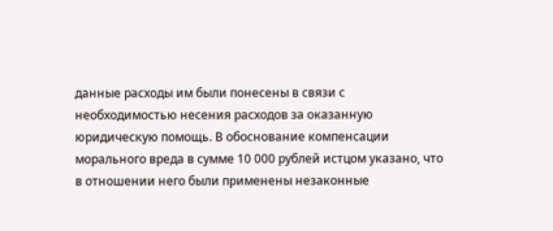данные расходы им были понесены в связи с необходимостью несения расходов за оказанную юридическую помощь. В обоснование компенсации морального вреда в сумме 10 000 рублей истцом указано, что в отношении него были применены незаконные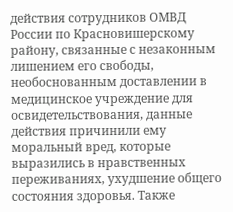действия сотрудников ОМВД России по Красновишерскому району, связанные с незаконным лишением его свободы, необоснованным доставлении в медицинское учреждение для освидетельствования, данные действия причинили ему моральный вред, которые выразились в нравственных переживаниях, ухудшение общего состояния здоровья. Также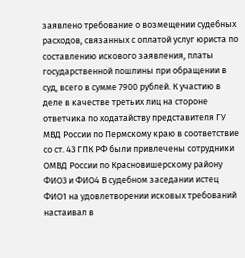заявлено требование о возмещении судебных расходов, связанных с оплатой услуг юриста по составлению искового заявления, платы государственной пошлины при обращении в суд, всего в сумме 7900 рублей. К участию в деле в качестве третьих лиц на стороне ответчика по ходатайству представителя ГУ МВД России по Пермскому краю в соответствие со ст. 43 ГПК РФ были привлечены сотрудники ОМВД России по Красновишерскому району ФИО3 и ФИО4 В судебном заседании истец ФИО1 на удовлетворении исковых требований настаивал в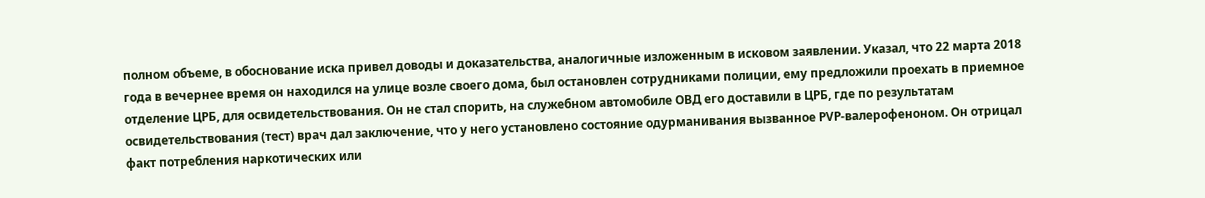полном объеме, в обоснование иска привел доводы и доказательства, аналогичные изложенным в исковом заявлении. Указал, что 22 марта 2018 года в вечернее время он находился на улице возле своего дома, был остановлен сотрудниками полиции, ему предложили проехать в приемное отделение ЦРБ, для освидетельствования. Он не стал спорить, на служебном автомобиле ОВД его доставили в ЦРБ, где по результатам освидетельствования (тест) врач дал заключение, что у него установлено состояние одурманивания вызванное PVP-валерофеноном. Он отрицал факт потребления наркотических или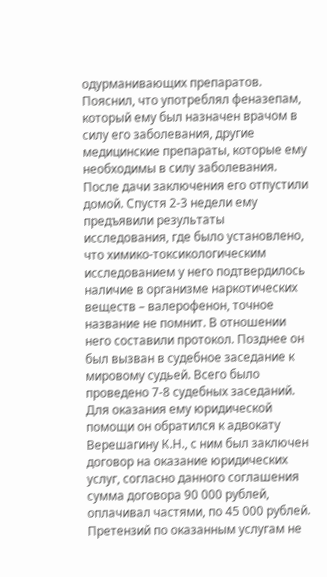одурманивающих препаратов. Пояснил, что употреблял феназепам, который ему был назначен врачом в силу его заболевания, другие медицинские препараты, которые ему необходимы в силу заболевания. После дачи заключения его отпустили домой. Спустя 2-3 недели ему предъявили результаты исследования, где было установлено, что химико-токсикологическим исследованием у него подтвердилось наличие в организме наркотических веществ – валерофенон, точное название не помнит. В отношении него составили протокол. Позднее он был вызван в судебное заседание к мировому судьей. Всего было проведено 7-8 судебных заседаний. Для оказания ему юридической помощи он обратился к адвокату Верешагину К.Н., с ним был заключен договор на оказание юридических услуг, согласно данного соглашения сумма договора 90 000 рублей, оплачивал частями, по 45 000 рублей. Претензий по оказанным услугам не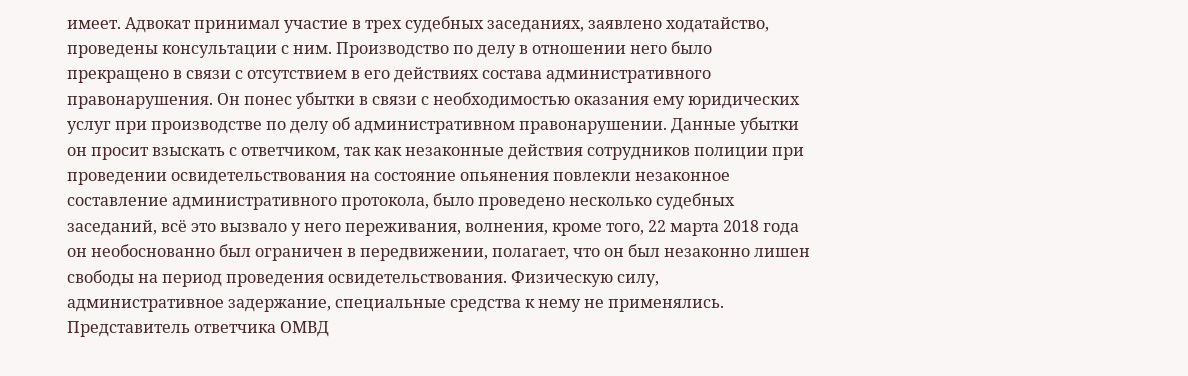имеет. Адвокат принимал участие в трех судебных заседаниях, заявлено ходатайство, проведены консультации с ним. Производство по делу в отношении него было прекращено в связи с отсутствием в его действиях состава административного правонарушения. Он понес убытки в связи с необходимостью оказания ему юридических услуг при производстве по делу об административном правонарушении. Данные убытки он просит взыскать с ответчиком, так как незаконные действия сотрудников полиции при проведении освидетельствования на состояние опьянения повлекли незаконное составление административного протокола, было проведено несколько судебных заседаний, всё это вызвало у него переживания, волнения, кроме того, 22 марта 2018 года он необоснованно был ограничен в передвижении, полагает, что он был незаконно лишен свободы на период проведения освидетельствования. Физическую силу, административное задержание, специальные средства к нему не применялись. Представитель ответчика ОМВД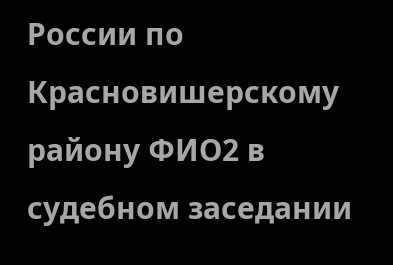России по Красновишерскому району ФИО2 в судебном заседании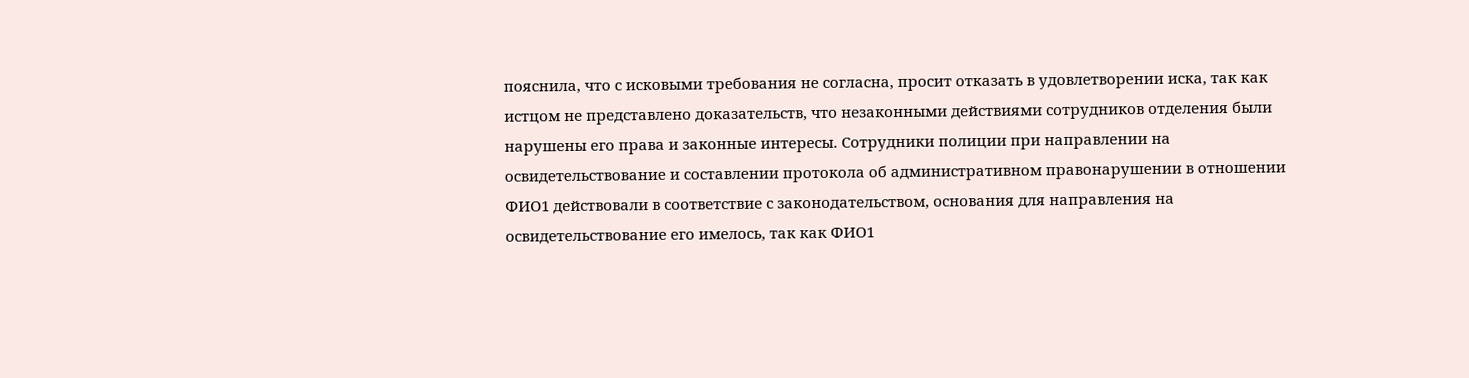пояснила, что с исковыми требования не согласна, просит отказать в удовлетворении иска, так как истцом не представлено доказательств, что незаконными действиями сотрудников отделения были нарушены его права и законные интересы. Сотрудники полиции при направлении на освидетельствование и составлении протокола об административном правонарушении в отношении ФИО1 действовали в соответствие с законодательством, основания для направления на освидетельствование его имелось, так как ФИО1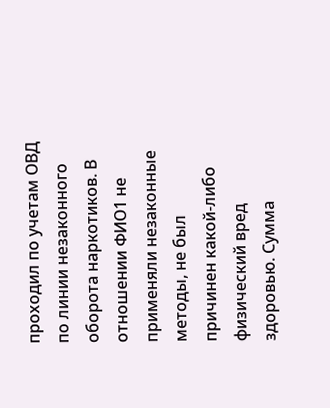проходил по учетам ОВД по линии незаконного оборота наркотиков. В отношении ФИО1 не применяли незаконные методы, не был причинен какой-либо физический вред здоровью. Сумма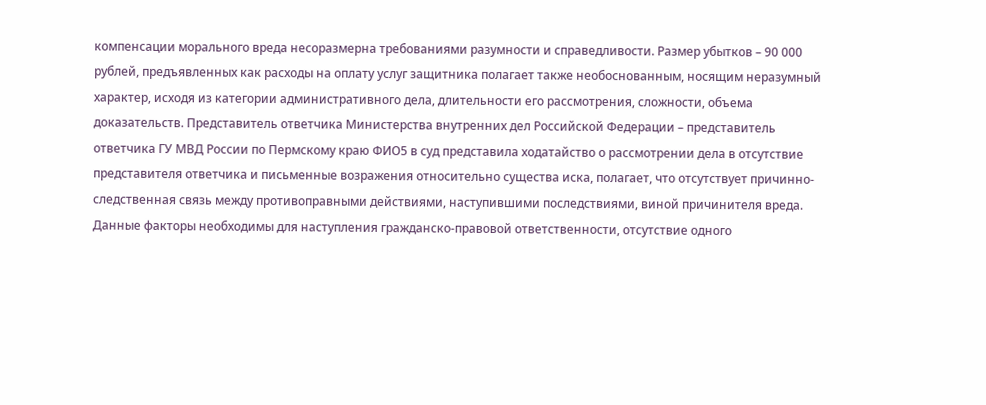компенсации морального вреда несоразмерна требованиями разумности и справедливости. Размер убытков – 90 000 рублей, предъявленных как расходы на оплату услуг защитника полагает также необоснованным, носящим неразумный характер, исходя из категории административного дела, длительности его рассмотрения, сложности, объема доказательств. Представитель ответчика Министерства внутренних дел Российской Федерации – представитель ответчика ГУ МВД России по Пермскому краю ФИО5 в суд представила ходатайство о рассмотрении дела в отсутствие представителя ответчика и письменные возражения относительно существа иска, полагает, что отсутствует причинно-следственная связь между противоправными действиями, наступившими последствиями, виной причинителя вреда. Данные факторы необходимы для наступления гражданско-правовой ответственности, отсутствие одного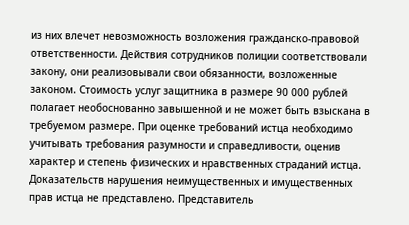из них влечет невозможность возложения гражданско-правовой ответственности. Действия сотрудников полиции соответствовали закону, они реализовывали свои обязанности, возложенные законом. Стоимость услуг защитника в размере 90 000 рублей полагает необоснованно завышенной и не может быть взыскана в требуемом размере. При оценке требований истца необходимо учитывать требования разумности и справедливости, оценив характер и степень физических и нравственных страданий истца. Доказательств нарушения неимущественных и имущественных прав истца не представлено. Представитель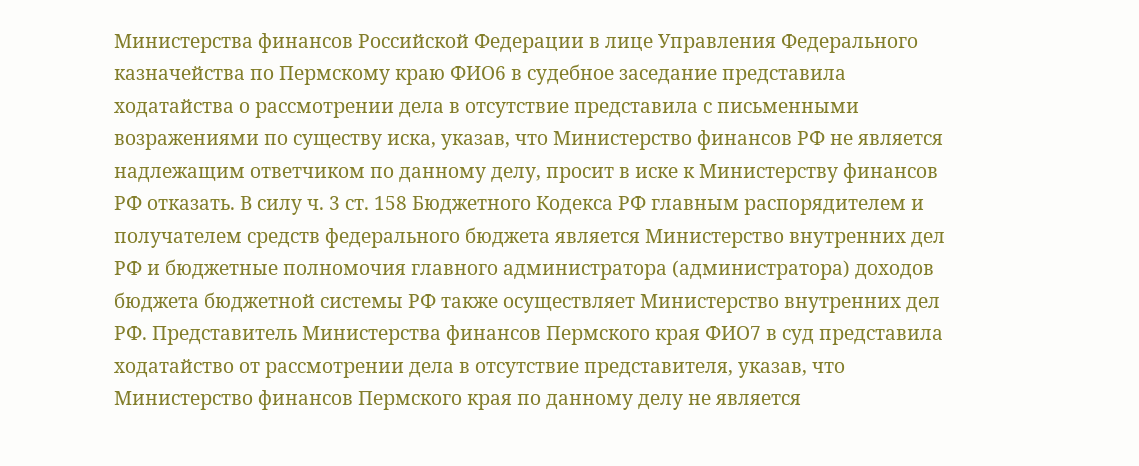Министерства финансов Российской Федерации в лице Управления Федерального казначейства по Пермскому краю ФИО6 в судебное заседание представила ходатайства о рассмотрении дела в отсутствие представила с письменными возражениями по существу иска, указав, что Министерство финансов РФ не является надлежащим ответчиком по данному делу, просит в иске к Министерству финансов РФ отказать. В силу ч. 3 ст. 158 Бюджетного Кодекса РФ главным распорядителем и получателем средств федерального бюджета является Министерство внутренних дел РФ и бюджетные полномочия главного администратора (администратора) доходов бюджета бюджетной системы РФ также осуществляет Министерство внутренних дел РФ. Представитель Министерства финансов Пермского края ФИО7 в суд представила ходатайство от рассмотрении дела в отсутствие представителя, указав, что Министерство финансов Пермского края по данному делу не является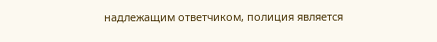надлежащим ответчиком, полиция является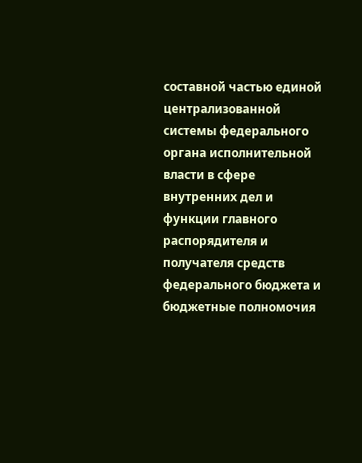составной частью единой централизованной системы федерального органа исполнительной власти в сфере внутренних дел и функции главного распорядителя и получателя средств федерального бюджета и бюджетные полномочия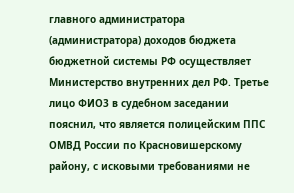главного администратора (администратора) доходов бюджета бюджетной системы РФ осуществляет Министерство внутренних дел РФ. Третье лицо ФИО3 в судебном заседании пояснил, что является полицейским ППС ОМВД России по Красновишерскому району, с исковыми требованиями не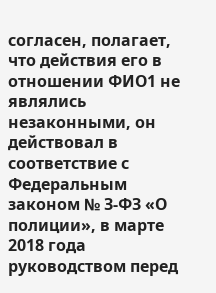согласен, полагает, что действия его в отношении ФИО1 не являлись незаконными, он действовал в соответствие с Федеральным законом № З-ФЗ «О полиции», в марте 2018 года руководством перед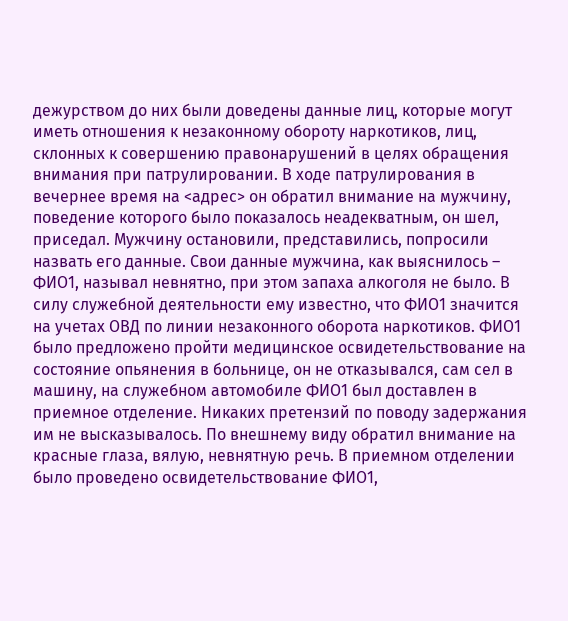дежурством до них были доведены данные лиц, которые могут иметь отношения к незаконному обороту наркотиков, лиц, склонных к совершению правонарушений в целях обращения внимания при патрулировании. В ходе патрулирования в вечернее время на <адрес> он обратил внимание на мужчину, поведение которого было показалось неадекватным, он шел, приседал. Мужчину остановили, представились, попросили назвать его данные. Свои данные мужчина, как выяснилось – ФИО1, называл невнятно, при этом запаха алкоголя не было. В силу служебной деятельности ему известно, что ФИО1 значится на учетах ОВД по линии незаконного оборота наркотиков. ФИО1 было предложено пройти медицинское освидетельствование на состояние опьянения в больнице, он не отказывался, сам сел в машину, на служебном автомобиле ФИО1 был доставлен в приемное отделение. Никаких претензий по поводу задержания им не высказывалось. По внешнему виду обратил внимание на красные глаза, вялую, невнятную речь. В приемном отделении было проведено освидетельствование ФИО1,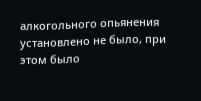алкогольного опьянения установлено не было, при этом было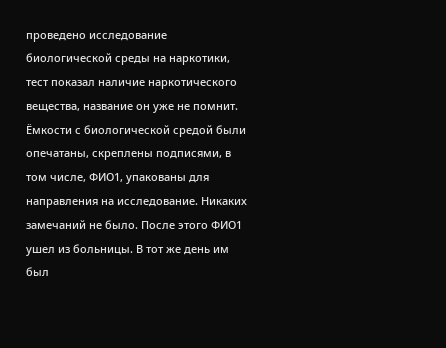проведено исследование биологической среды на наркотики, тест показал наличие наркотического вещества, название он уже не помнит. Ёмкости с биологической средой были опечатаны, скреплены подписями, в том числе, ФИО1, упакованы для направления на исследование. Никаких замечаний не было. После этого ФИО1 ушел из больницы. В тот же день им был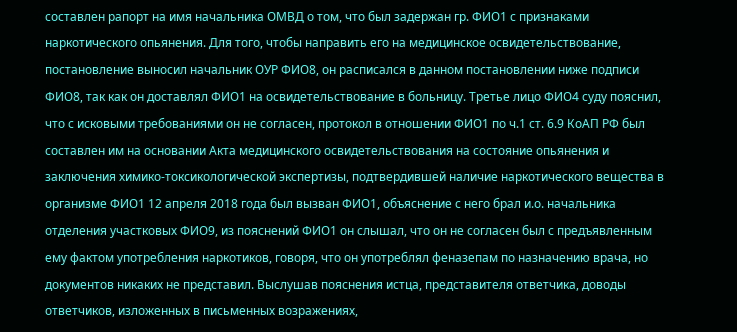составлен рапорт на имя начальника ОМВД о том, что был задержан гр. ФИО1 с признаками наркотического опьянения. Для того, чтобы направить его на медицинское освидетельствование, постановление выносил начальник ОУР ФИО8, он расписался в данном постановлении ниже подписи ФИО8, так как он доставлял ФИО1 на освидетельствование в больницу. Третье лицо ФИО4 суду пояснил, что с исковыми требованиями он не согласен, протокол в отношении ФИО1 по ч.1 ст. 6.9 КоАП РФ был составлен им на основании Акта медицинского освидетельствования на состояние опьянения и заключения химико-токсикологической экспертизы, подтвердившей наличие наркотического вещества в организме ФИО1 12 апреля 2018 года был вызван ФИО1, объяснение с него брал и.о. начальника отделения участковых ФИО9, из пояснений ФИО1 он слышал, что он не согласен был с предъявленным ему фактом употребления наркотиков, говоря, что он употреблял феназепам по назначению врача, но документов никаких не представил. Выслушав пояснения истца, представителя ответчика, доводы ответчиков, изложенных в письменных возражениях,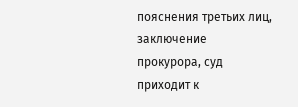пояснения третьих лиц, заключение прокурора, суд приходит к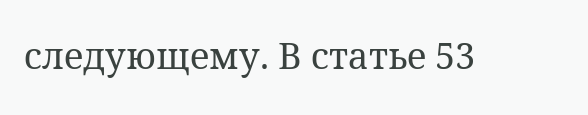следующему. В статье 53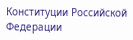Конституции Российской Федерации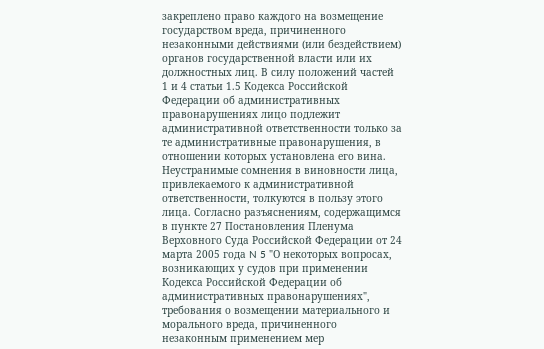закреплено право каждого на возмещение государством вреда, причиненного незаконными действиями (или бездействием) органов государственной власти или их должностных лиц. В силу положений частей 1 и 4 статьи 1.5 Кодекса Российской Федерации об административных правонарушениях лицо подлежит административной ответственности только за те административные правонарушения, в отношении которых установлена его вина. Неустранимые сомнения в виновности лица, привлекаемого к административной ответственности, толкуются в пользу этого лица. Согласно разъяснениям, содержащимся в пункте 27 Постановления Пленума Верховного Суда Российской Федерации от 24 марта 2005 года N 5 "О некоторых вопросах, возникающих у судов при применении Кодекса Российской Федерации об административных правонарушениях", требования о возмещении материального и морального вреда, причиненного незаконным применением мер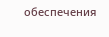обеспечения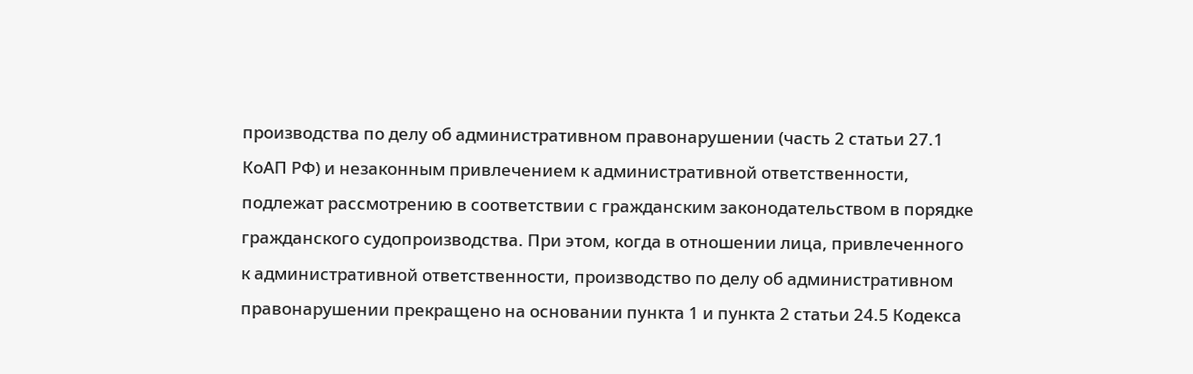производства по делу об административном правонарушении (часть 2 статьи 27.1 КоАП РФ) и незаконным привлечением к административной ответственности, подлежат рассмотрению в соответствии с гражданским законодательством в порядке гражданского судопроизводства. При этом, когда в отношении лица, привлеченного к административной ответственности, производство по делу об административном правонарушении прекращено на основании пункта 1 и пункта 2 статьи 24.5 Кодекса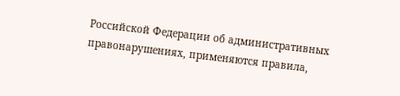Российской Федерации об административных правонарушениях, применяются правила,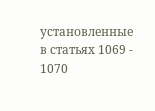установленные в статьях 1069 - 1070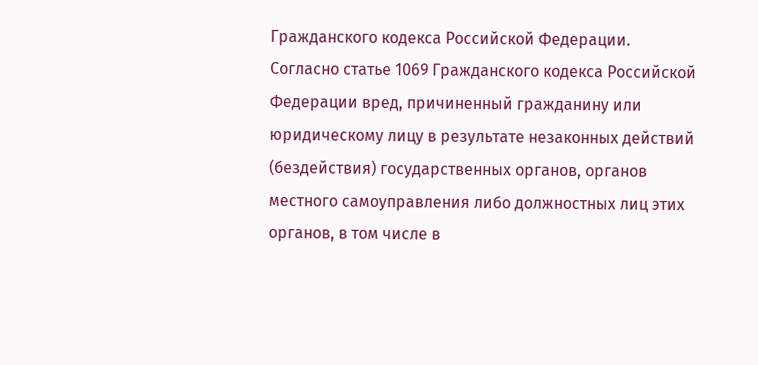Гражданского кодекса Российской Федерации. Согласно статье 1069 Гражданского кодекса Российской Федерации вред, причиненный гражданину или юридическому лицу в результате незаконных действий (бездействия) государственных органов, органов местного самоуправления либо должностных лиц этих органов, в том числе в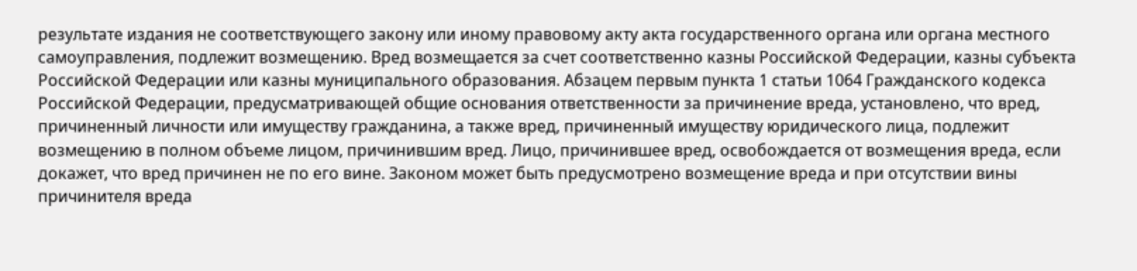результате издания не соответствующего закону или иному правовому акту акта государственного органа или органа местного самоуправления, подлежит возмещению. Вред возмещается за счет соответственно казны Российской Федерации, казны субъекта Российской Федерации или казны муниципального образования. Абзацем первым пункта 1 статьи 1064 Гражданского кодекса Российской Федерации, предусматривающей общие основания ответственности за причинение вреда, установлено, что вред, причиненный личности или имуществу гражданина, а также вред, причиненный имуществу юридического лица, подлежит возмещению в полном объеме лицом, причинившим вред. Лицо, причинившее вред, освобождается от возмещения вреда, если докажет, что вред причинен не по его вине. Законом может быть предусмотрено возмещение вреда и при отсутствии вины причинителя вреда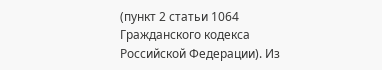(пункт 2 статьи 1064 Гражданского кодекса Российской Федерации). Из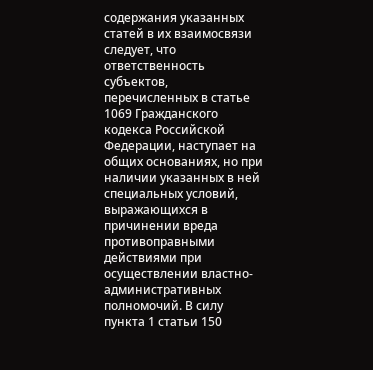содержания указанных статей в их взаимосвязи следует, что ответственность субъектов, перечисленных в статье 1069 Гражданского кодекса Российской Федерации, наступает на общих основаниях, но при наличии указанных в ней специальных условий, выражающихся в причинении вреда противоправными действиями при осуществлении властно-административных полномочий. В силу пункта 1 статьи 150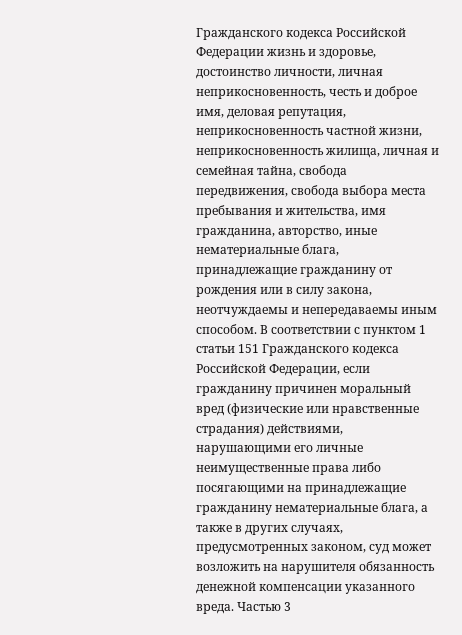Гражданского кодекса Российской Федерации жизнь и здоровье, достоинство личности, личная неприкосновенность, честь и доброе имя, деловая репутация, неприкосновенность частной жизни, неприкосновенность жилища, личная и семейная тайна, свобода передвижения, свобода выбора места пребывания и жительства, имя гражданина, авторство, иные нематериальные блага, принадлежащие гражданину от рождения или в силу закона, неотчуждаемы и непередаваемы иным способом. В соответствии с пунктом 1 статьи 151 Гражданского кодекса Российской Федерации, если гражданину причинен моральный вред (физические или нравственные страдания) действиями, нарушающими его личные неимущественные права либо посягающими на принадлежащие гражданину нематериальные блага, а также в других случаях, предусмотренных законом, суд может возложить на нарушителя обязанность денежной компенсации указанного вреда. Частью 3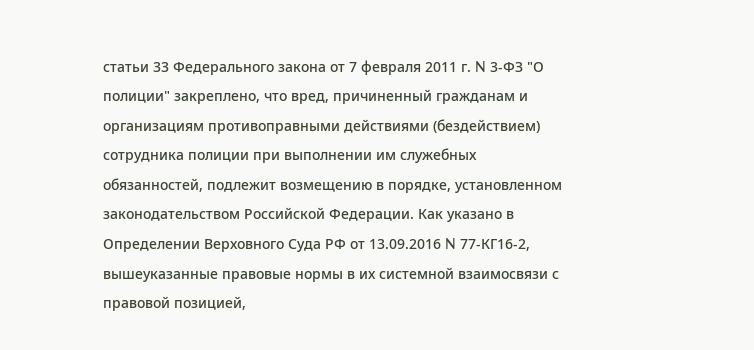статьи 33 Федерального закона от 7 февраля 2011 г. N 3-ФЗ "О полиции" закреплено, что вред, причиненный гражданам и организациям противоправными действиями (бездействием) сотрудника полиции при выполнении им служебных обязанностей, подлежит возмещению в порядке, установленном законодательством Российской Федерации. Как указано в Определении Верховного Суда РФ от 13.09.2016 N 77-КГ16-2, вышеуказанные правовые нормы в их системной взаимосвязи с правовой позицией,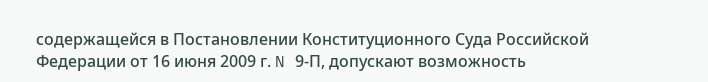содержащейся в Постановлении Конституционного Суда Российской Федерации от 16 июня 2009 г. N 9-П, допускают возможность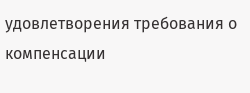удовлетворения требования о компенсации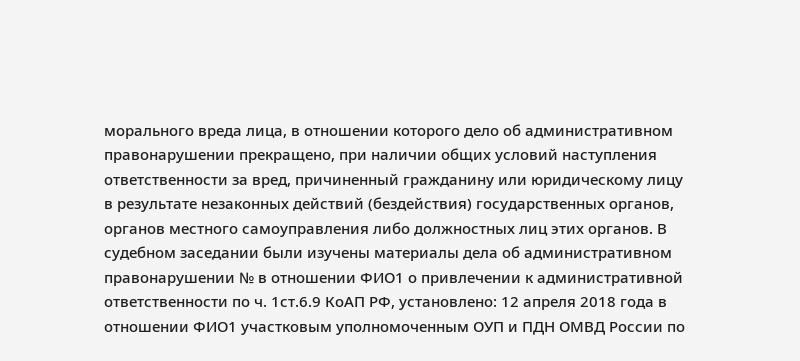морального вреда лица, в отношении которого дело об административном правонарушении прекращено, при наличии общих условий наступления ответственности за вред, причиненный гражданину или юридическому лицу в результате незаконных действий (бездействия) государственных органов, органов местного самоуправления либо должностных лиц этих органов. В судебном заседании были изучены материалы дела об административном правонарушении № в отношении ФИО1 о привлечении к административной ответственности по ч. 1ст.6.9 КоАП РФ, установлено: 12 апреля 2018 года в отношении ФИО1 участковым уполномоченным ОУП и ПДН ОМВД России по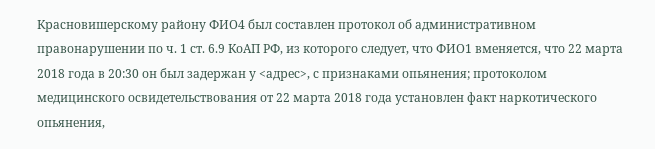Красновишерскому району ФИО4 был составлен протокол об административном правонарушении по ч. 1 ст. 6.9 КоАП РФ, из которого следует, что ФИО1 вменяется, что 22 марта 2018 года в 20:30 он был задержан у <адрес>, с признаками опьянения; протоколом медицинского освидетельствования от 22 марта 2018 года установлен факт наркотического опьянения,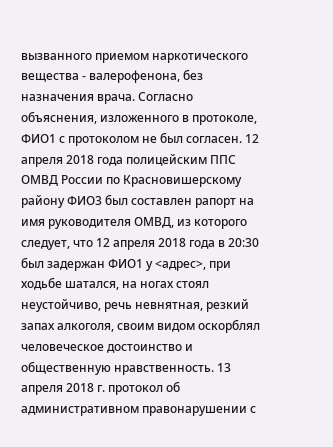вызванного приемом наркотического вещества - валерофенона, без назначения врача. Согласно объяснения, изложенного в протоколе, ФИО1 с протоколом не был согласен. 12 апреля 2018 года полицейским ППС ОМВД России по Красновишерскому району ФИО3 был составлен рапорт на имя руководителя ОМВД, из которого следует, что 12 апреля 2018 года в 20:30 был задержан ФИО1 у <адрес>, при ходьбе шатался, на ногах стоял неустойчиво, речь невнятная, резкий запах алкоголя, своим видом оскорблял человеческое достоинство и общественную нравственность. 13 апреля 2018 г. протокол об административном правонарушении с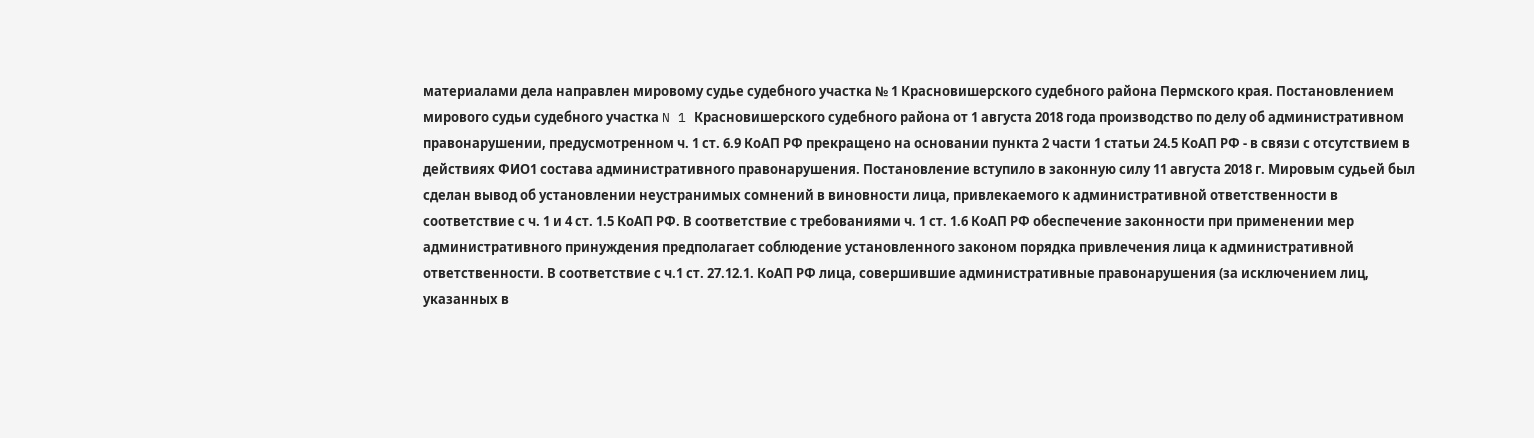материалами дела направлен мировому судье судебного участка № 1 Красновишерского судебного района Пермского края. Постановлением мирового судьи судебного участка N 1 Красновишерского судебного района от 1 августа 2018 года производство по делу об административном правонарушении, предусмотренном ч. 1 ст. 6.9 КоАП РФ прекращено на основании пункта 2 части 1 статьи 24.5 КоАП РФ - в связи с отсутствием в действиях ФИО1 состава административного правонарушения. Постановление вступило в законную силу 11 августа 2018 г. Мировым судьей был сделан вывод об установлении неустранимых сомнений в виновности лица, привлекаемого к административной ответственности в соответствие с ч. 1 и 4 ст. 1.5 КоАП РФ. В соответствие с требованиями ч. 1 ст. 1.6 КоАП РФ обеспечение законности при применении мер административного принуждения предполагает соблюдение установленного законом порядка привлечения лица к административной ответственности. В соответствие с ч.1 ст. 27.12.1. КоАП РФ лица, совершившие административные правонарушения (за исключением лиц, указанных в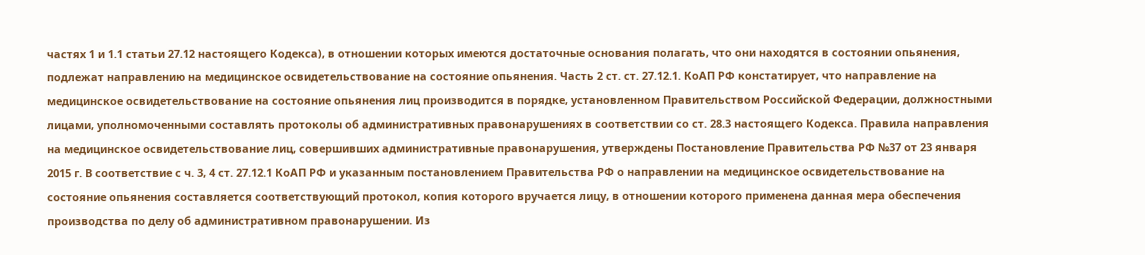частях 1 и 1.1 статьи 27.12 настоящего Кодекса), в отношении которых имеются достаточные основания полагать, что они находятся в состоянии опьянения, подлежат направлению на медицинское освидетельствование на состояние опьянения. Часть 2 ст. ст. 27.12.1. КоАП РФ констатирует, что направление на медицинское освидетельствование на состояние опьянения лиц производится в порядке, установленном Правительством Российской Федерации, должностными лицами, уполномоченными составлять протоколы об административных правонарушениях в соответствии со ст. 28.3 настоящего Кодекса. Правила направления на медицинское освидетельствование лиц, совершивших административные правонарушения, утверждены Постановление Правительства РФ №37 от 23 января 2015 г. В соответствие с ч. 3, 4 ст. 27.12.1 КоАП РФ и указанным постановлением Правительства РФ о направлении на медицинское освидетельствование на состояние опьянения составляется соответствующий протокол, копия которого вручается лицу, в отношении которого применена данная мера обеспечения производства по делу об административном правонарушении. Из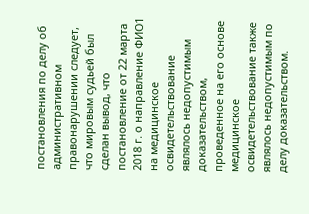постановления по делу об административном правонарушении следует, что мировым судьей был сделан вывод, что постановление от 22 марта 2018 г. о направление ФИО1 на медицинское освидетельствование являлось недопустимым доказательством, проведенное на его основе медицинское освидетельствование также являлось недопустимым по делу доказательством.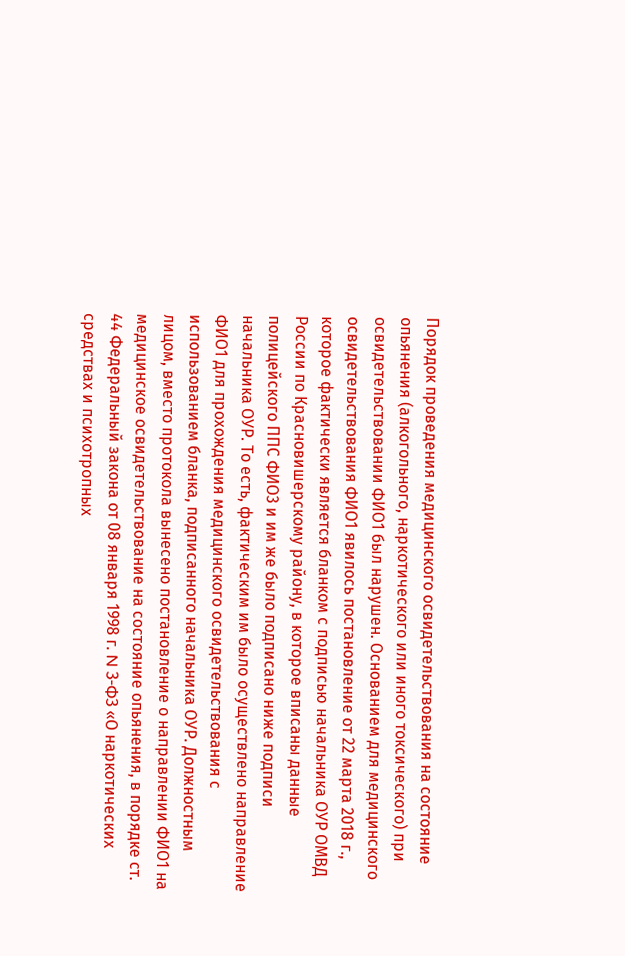Порядок проведения медицинского освидетельствования на состояние опьянения (алкогольного, наркотического или иного токсического) при освидетельствовании ФИО1 был нарушен. Основанием для медицинского освидетельствования ФИО1 явилось постановление от 22 марта 2018 г., которое фактически является бланком с подписью начальника ОУР ОМВД России по Красновишерскому району, в которое вписаны данные полицейского ППС ФИО3 и им же было подписано ниже подписи начальника ОУР. То есть, фактическим им было осуществлено направление ФИО1 для прохождения медицинского освидетельствования с использованием бланка, подписанного начальника ОУР. Должностным лицом, вместо протокола вынесено постановление о направлении ФИО1 на медицинское освидетельствование на состояние опьянения, в порядке ст. 44 Федеральный закона от 08 января 1998 г. N З-ФЗ «О наркотических средствах и психотропных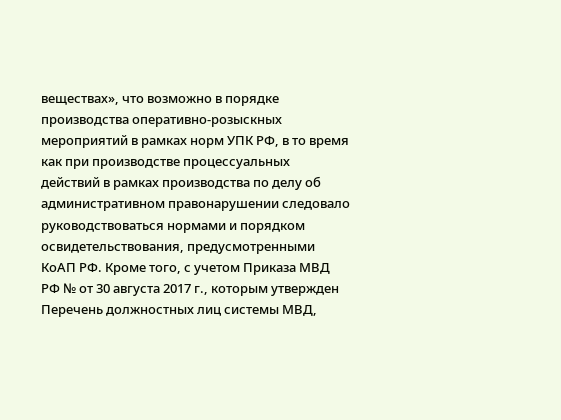веществах», что возможно в порядке производства оперативно-розыскных мероприятий в рамках норм УПК РФ, в то время как при производстве процессуальных действий в рамках производства по делу об административном правонарушении следовало руководствоваться нормами и порядком освидетельствования, предусмотренными КоАП РФ. Кроме того, с учетом Приказа МВД РФ № от 30 августа 2017 г., которым утвержден Перечень должностных лиц системы МВД,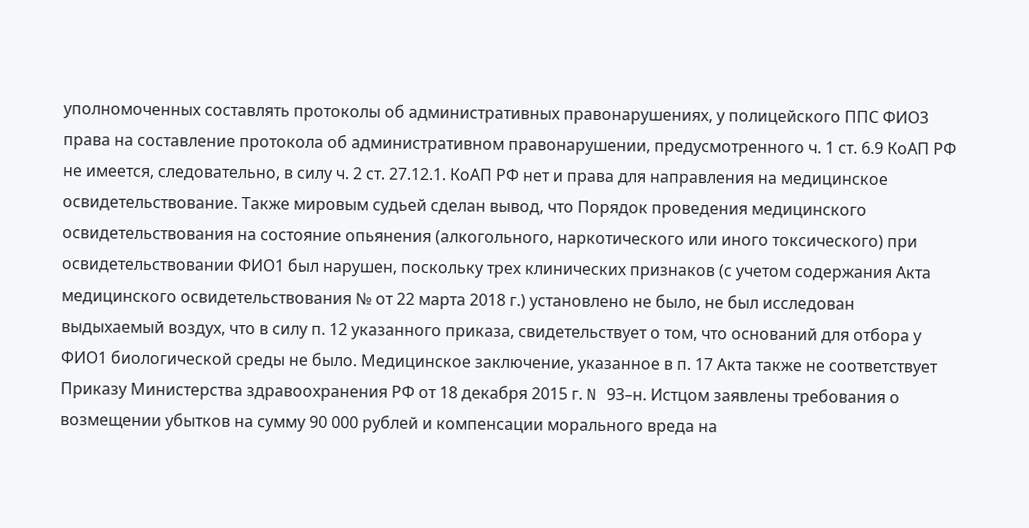уполномоченных составлять протоколы об административных правонарушениях, у полицейского ППС ФИО3 права на составление протокола об административном правонарушении, предусмотренного ч. 1 ст. 6.9 КоАП РФ не имеется, следовательно, в силу ч. 2 ст. 27.12.1. КоАП РФ нет и права для направления на медицинское освидетельствование. Также мировым судьей сделан вывод, что Порядок проведения медицинского освидетельствования на состояние опьянения (алкогольного, наркотического или иного токсического) при освидетельствовании ФИО1 был нарушен, поскольку трех клинических признаков (с учетом содержания Акта медицинского освидетельствования № от 22 марта 2018 г.) установлено не было, не был исследован выдыхаемый воздух, что в силу п. 12 указанного приказа, свидетельствует о том, что оснований для отбора у ФИО1 биологической среды не было. Медицинское заключение, указанное в п. 17 Акта также не соответствует Приказу Министерства здравоохранения РФ от 18 декабря 2015 г. N 93–н. Истцом заявлены требования о возмещении убытков на сумму 90 000 рублей и компенсации морального вреда на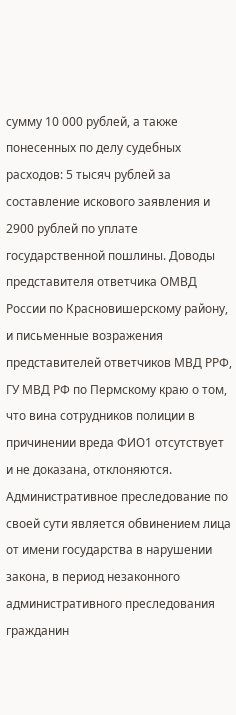сумму 10 000 рублей, а также понесенных по делу судебных расходов: 5 тысяч рублей за составление искового заявления и 2900 рублей по уплате государственной пошлины. Доводы представителя ответчика ОМВД России по Красновишерскому району, и письменные возражения представителей ответчиков МВД РРФ, ГУ МВД РФ по Пермскому краю о том, что вина сотрудников полиции в причинении вреда ФИО1 отсутствует и не доказана, отклоняются. Административное преследование по своей сути является обвинением лица от имени государства в нарушении закона, в период незаконного административного преследования гражданин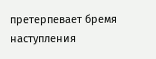претерпевает бремя наступления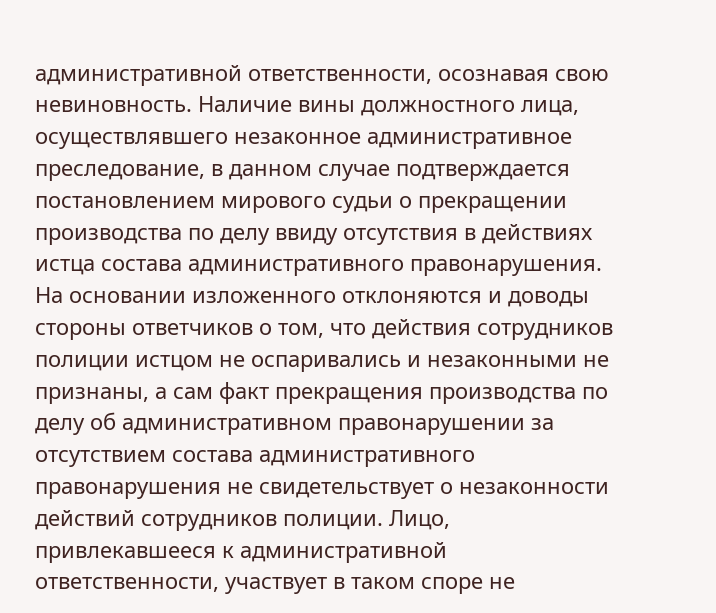административной ответственности, осознавая свою невиновность. Наличие вины должностного лица, осуществлявшего незаконное административное преследование, в данном случае подтверждается постановлением мирового судьи о прекращении производства по делу ввиду отсутствия в действиях истца состава административного правонарушения. На основании изложенного отклоняются и доводы стороны ответчиков о том, что действия сотрудников полиции истцом не оспаривались и незаконными не признаны, а сам факт прекращения производства по делу об административном правонарушении за отсутствием состава административного правонарушения не свидетельствует о незаконности действий сотрудников полиции. Лицо, привлекавшееся к административной ответственности, участвует в таком споре не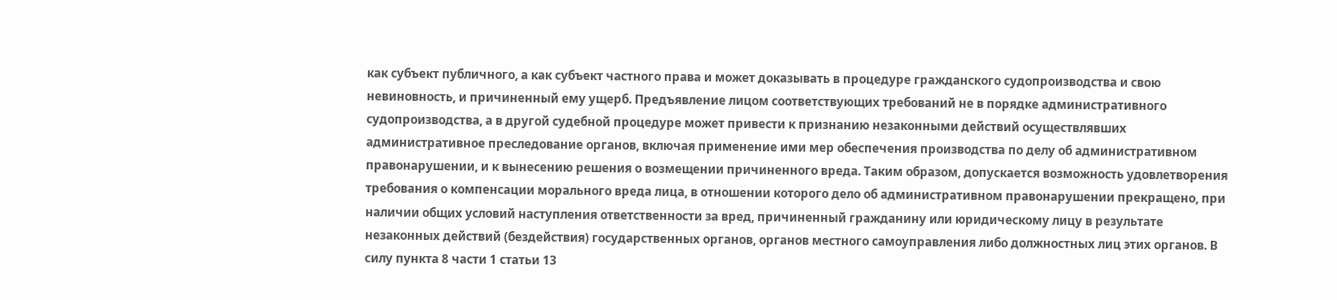как субъект публичного, а как субъект частного права и может доказывать в процедуре гражданского судопроизводства и свою невиновность, и причиненный ему ущерб. Предъявление лицом соответствующих требований не в порядке административного судопроизводства, а в другой судебной процедуре может привести к признанию незаконными действий осуществлявших административное преследование органов, включая применение ими мер обеспечения производства по делу об административном правонарушении, и к вынесению решения о возмещении причиненного вреда. Таким образом, допускается возможность удовлетворения требования о компенсации морального вреда лица, в отношении которого дело об административном правонарушении прекращено, при наличии общих условий наступления ответственности за вред, причиненный гражданину или юридическому лицу в результате незаконных действий (бездействия) государственных органов, органов местного самоуправления либо должностных лиц этих органов. В силу пункта 8 части 1 статьи 13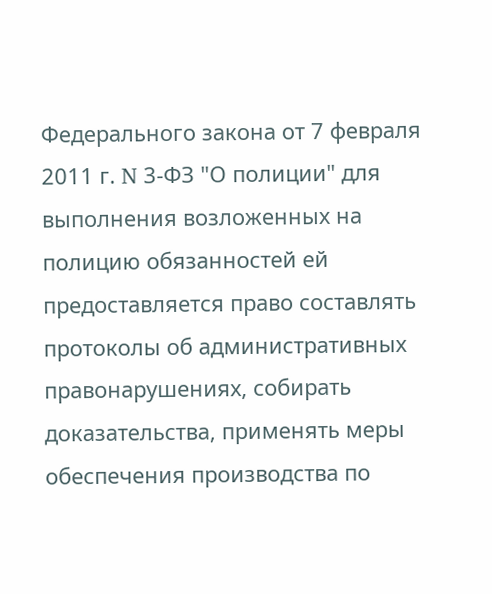Федерального закона от 7 февраля 2011 г. N 3-ФЗ "О полиции" для выполнения возложенных на полицию обязанностей ей предоставляется право составлять протоколы об административных правонарушениях, собирать доказательства, применять меры обеспечения производства по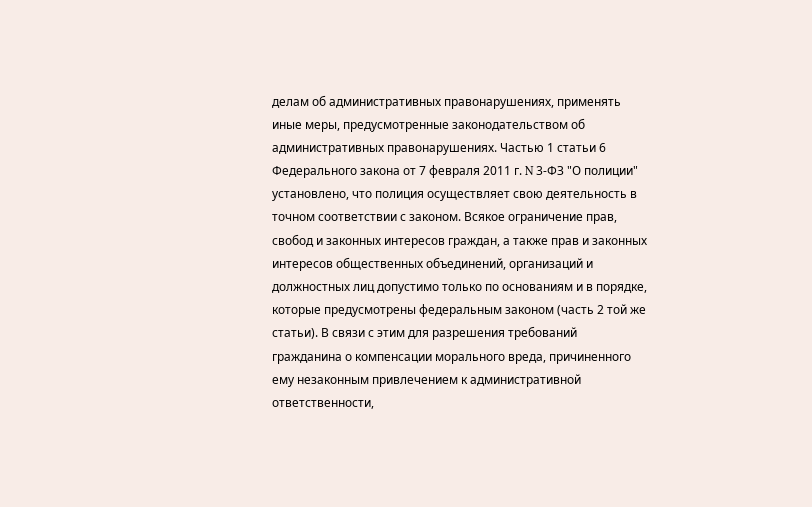делам об административных правонарушениях, применять иные меры, предусмотренные законодательством об административных правонарушениях. Частью 1 статьи 6 Федерального закона от 7 февраля 2011 г. N 3-ФЗ "О полиции" установлено, что полиция осуществляет свою деятельность в точном соответствии с законом. Всякое ограничение прав, свобод и законных интересов граждан, а также прав и законных интересов общественных объединений, организаций и должностных лиц допустимо только по основаниям и в порядке, которые предусмотрены федеральным законом (часть 2 той же статьи). В связи с этим для разрешения требований гражданина о компенсации морального вреда, причиненного ему незаконным привлечением к административной ответственности,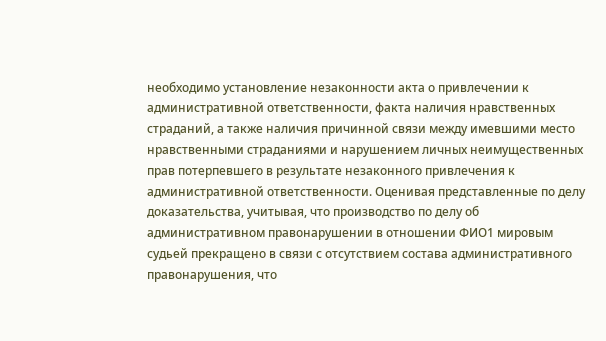необходимо установление незаконности акта о привлечении к административной ответственности, факта наличия нравственных страданий, а также наличия причинной связи между имевшими место нравственными страданиями и нарушением личных неимущественных прав потерпевшего в результате незаконного привлечения к административной ответственности. Оценивая представленные по делу доказательства, учитывая, что производство по делу об административном правонарушении в отношении ФИО1 мировым судьей прекращено в связи с отсутствием состава административного правонарушения, что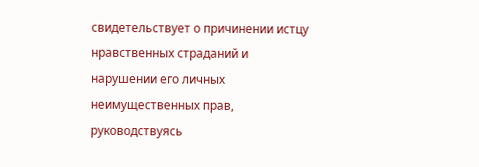свидетельствует о причинении истцу нравственных страданий и нарушении его личных неимущественных прав, руководствуясь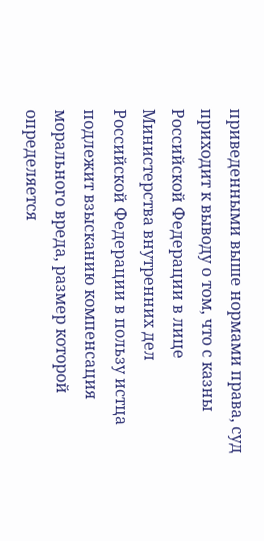приведенными выше нормами права, суд приходит к выводу о том, что с казны Российской Федерации в лице Министерства внутренних дел Российской Федерации в пользу истца подлежит взысканию компенсация морального вреда, размер которой определяется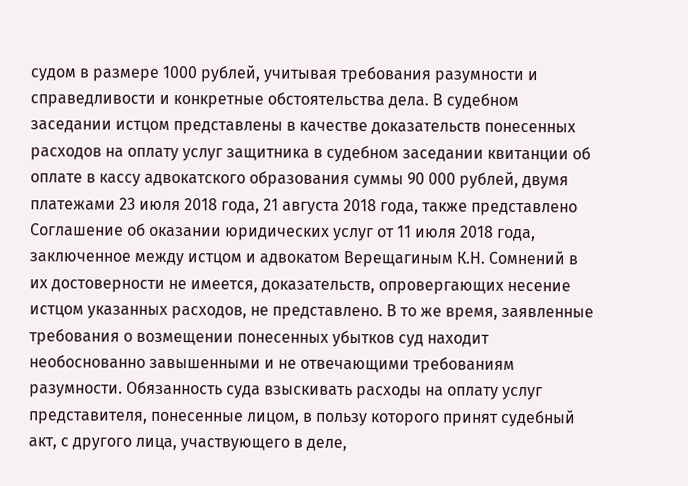судом в размере 1000 рублей, учитывая требования разумности и справедливости и конкретные обстоятельства дела. В судебном заседании истцом представлены в качестве доказательств понесенных расходов на оплату услуг защитника в судебном заседании квитанции об оплате в кассу адвокатского образования суммы 90 000 рублей, двумя платежами 23 июля 2018 года, 21 августа 2018 года, также представлено Соглашение об оказании юридических услуг от 11 июля 2018 года, заключенное между истцом и адвокатом Верещагиным К.Н. Сомнений в их достоверности не имеется, доказательств, опровергающих несение истцом указанных расходов, не представлено. В то же время, заявленные требования о возмещении понесенных убытков суд находит необоснованно завышенными и не отвечающими требованиям разумности. Обязанность суда взыскивать расходы на оплату услуг представителя, понесенные лицом, в пользу которого принят судебный акт, с другого лица, участвующего в деле,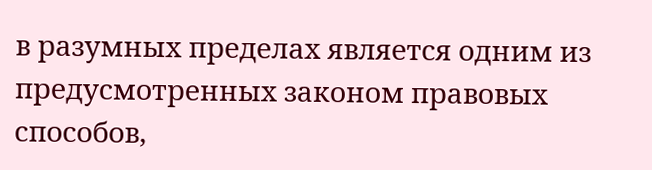в разумных пределах является одним из предусмотренных законом правовых способов,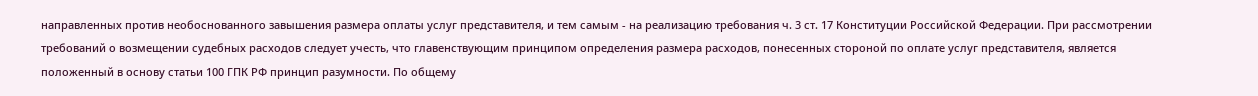направленных против необоснованного завышения размера оплаты услуг представителя, и тем самым - на реализацию требования ч. 3 ст. 17 Конституции Российской Федерации. При рассмотрении требований о возмещении судебных расходов следует учесть, что главенствующим принципом определения размера расходов, понесенных стороной по оплате услуг представителя, является положенный в основу статьи 100 ГПК РФ принцип разумности. По общему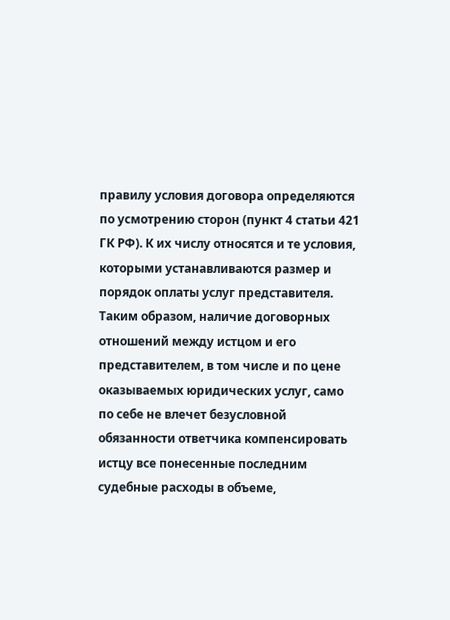правилу условия договора определяются по усмотрению сторон (пункт 4 статьи 421 ГК РФ). К их числу относятся и те условия, которыми устанавливаются размер и порядок оплаты услуг представителя. Таким образом, наличие договорных отношений между истцом и его представителем, в том числе и по цене оказываемых юридических услуг, само по себе не влечет безусловной обязанности ответчика компенсировать истцу все понесенные последним судебные расходы в объеме,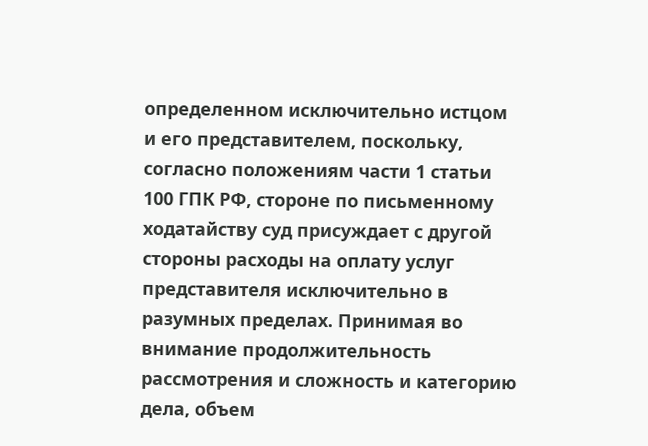определенном исключительно истцом и его представителем, поскольку, согласно положениям части 1 статьи 100 ГПК РФ, стороне по письменному ходатайству суд присуждает с другой стороны расходы на оплату услуг представителя исключительно в разумных пределах. Принимая во внимание продолжительность рассмотрения и сложность и категорию дела, объем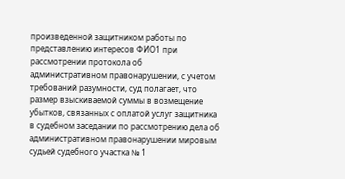произведенной защитником работы по представлению интересов ФИО1 при рассмотрении протокола об административном правонарушении, с учетом требований разумности, суд полагает, что размер взыскиваемой суммы в возмещение убытков, связанных с оплатой услуг защитника в судебном заседании по рассмотрению дела об административном правонарушении мировым судьей судебного участка № 1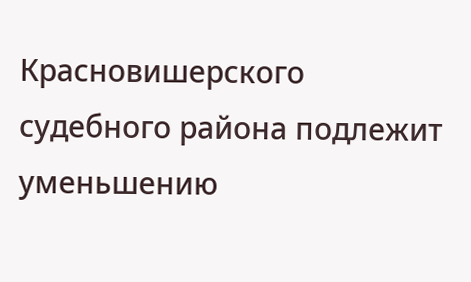Красновишерского судебного района подлежит уменьшению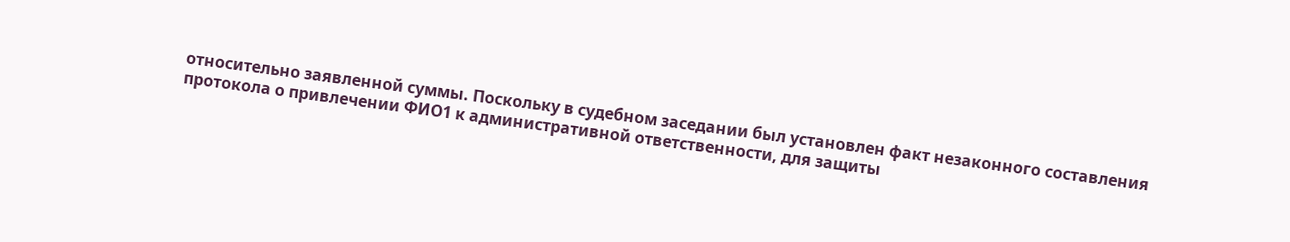относительно заявленной суммы. Поскольку в судебном заседании был установлен факт незаконного составления протокола о привлечении ФИО1 к административной ответственности, для защиты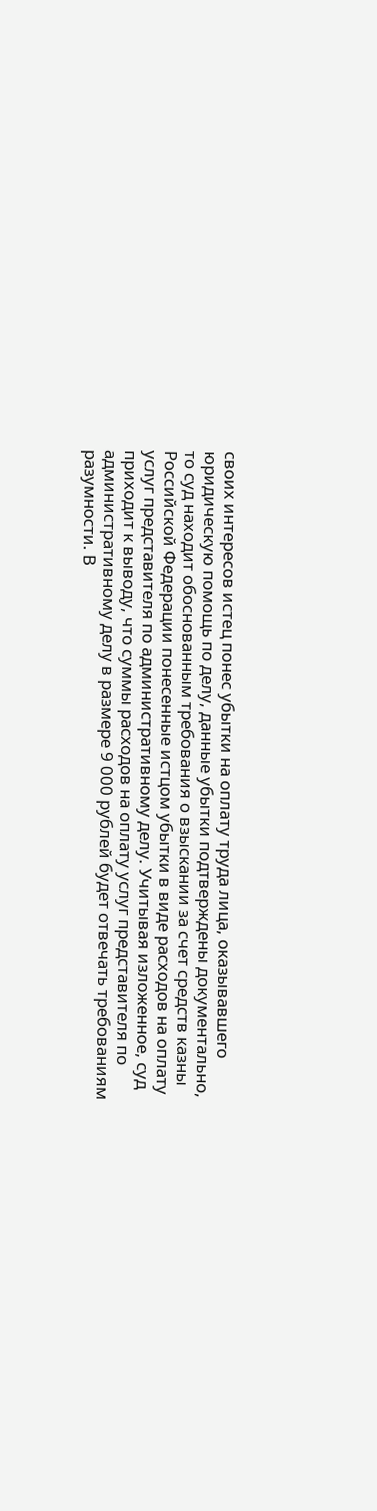своих интересов истец понес убытки на оплату труда лица, оказывавшего юридическую помощь по делу, данные убытки подтверждены документально, то суд находит обоснованным требования о взыскании за счет средств казны Российской Федерации понесенные истцом убытки в виде расходов на оплату услуг представителя по административному делу. Учитывая изложенное, суд приходит к выводу, что суммы расходов на оплату услуг представителя по административному делу в размере 9 000 рублей будет отвечать требованиям разумности. В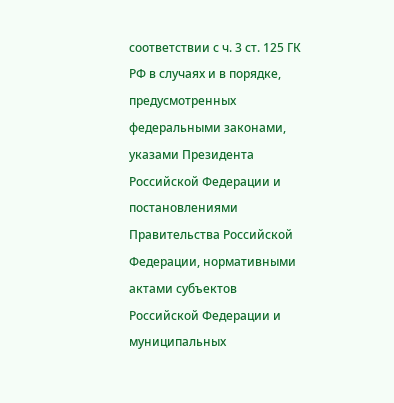соответствии с ч. 3 ст. 125 ГК РФ в случаях и в порядке, предусмотренных федеральными законами, указами Президента Российской Федерации и постановлениями Правительства Российской Федерации, нормативными актами субъектов Российской Федерации и муниципальных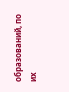образований, по их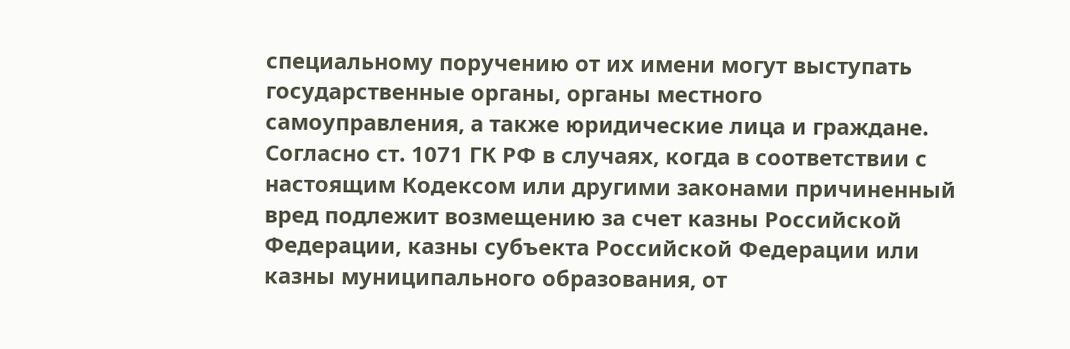специальному поручению от их имени могут выступать государственные органы, органы местного самоуправления, а также юридические лица и граждане. Согласно ст. 1071 ГК РФ в случаях, когда в соответствии с настоящим Кодексом или другими законами причиненный вред подлежит возмещению за счет казны Российской Федерации, казны субъекта Российской Федерации или казны муниципального образования, от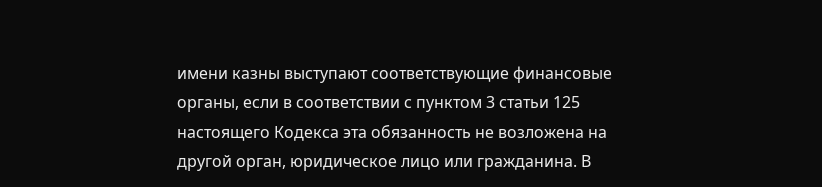имени казны выступают соответствующие финансовые органы, если в соответствии с пунктом 3 статьи 125 настоящего Кодекса эта обязанность не возложена на другой орган, юридическое лицо или гражданина. В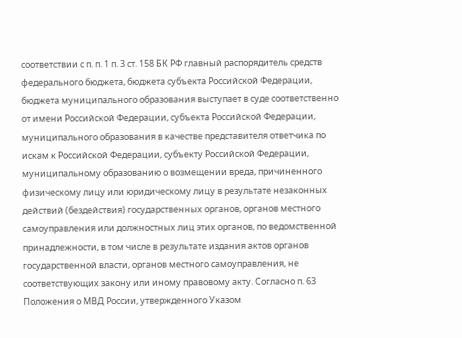соответствии с п. п. 1 п. 3 ст. 158 БК РФ главный распорядитель средств федерального бюджета, бюджета субъекта Российской Федерации, бюджета муниципального образования выступает в суде соответственно от имени Российской Федерации, субъекта Российской Федерации, муниципального образования в качестве представителя ответчика по искам к Российской Федерации, субъекту Российской Федерации, муниципальному образованию о возмещении вреда, причиненного физическому лицу или юридическому лицу в результате незаконных действий (бездействия) государственных органов, органов местного самоуправления или должностных лиц этих органов, по ведомственной принадлежности, в том числе в результате издания актов органов государственной власти, органов местного самоуправления, не соответствующих закону или иному правовому акту. Согласно п. 63 Положения о МВД России, утвержденного Указом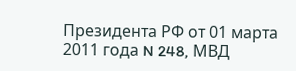Президента РФ от 01 марта 2011 года N 248, МВД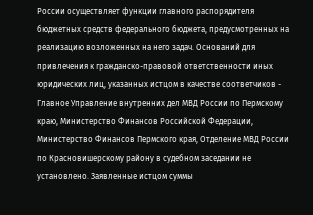России осуществляет функции главного распорядителя бюджетных средств федерального бюджета, предусмотренных на реализацию возложенных на него задач. Оснований для привлечения к гражданско-правовой ответственности иных юридических лиц, указанных истцом в качестве соответчиков - Главное Управление внутренних дел МВД России по Пермскому краю, Министерство Финансов Российской Федерации, Министерство Финансов Пермского края, Отделение МВД России по Красновишерскому району в судебном заседании не установлено. Заявленные истцом суммы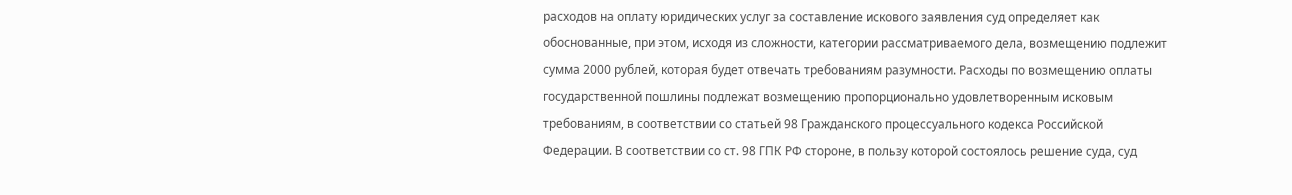расходов на оплату юридических услуг за составление искового заявления суд определяет как обоснованные, при этом, исходя из сложности, категории рассматриваемого дела, возмещению подлежит сумма 2000 рублей, которая будет отвечать требованиям разумности. Расходы по возмещению оплаты государственной пошлины подлежат возмещению пропорционально удовлетворенным исковым требованиям, в соответствии со статьей 98 Гражданского процессуального кодекса Российской Федерации. В соответствии со ст. 98 ГПК РФ стороне, в пользу которой состоялось решение суда, суд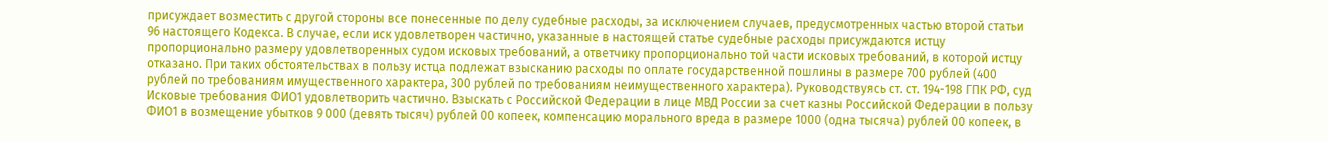присуждает возместить с другой стороны все понесенные по делу судебные расходы, за исключением случаев, предусмотренных частью второй статьи 96 настоящего Кодекса. В случае, если иск удовлетворен частично, указанные в настоящей статье судебные расходы присуждаются истцу пропорционально размеру удовлетворенных судом исковых требований, а ответчику пропорционально той части исковых требований, в которой истцу отказано. При таких обстоятельствах в пользу истца подлежат взысканию расходы по оплате государственной пошлины в размере 700 рублей (400 рублей по требованиям имущественного характера, 300 рублей по требованиям неимущественного характера). Руководствуясь ст. ст. 194-198 ГПК РФ, суд Исковые требования ФИО1 удовлетворить частично. Взыскать с Российской Федерации в лице МВД России за счет казны Российской Федерации в пользу ФИО1 в возмещение убытков 9 000 (девять тысяч) рублей 00 копеек, компенсацию морального вреда в размере 1000 (одна тысяча) рублей 00 копеек, в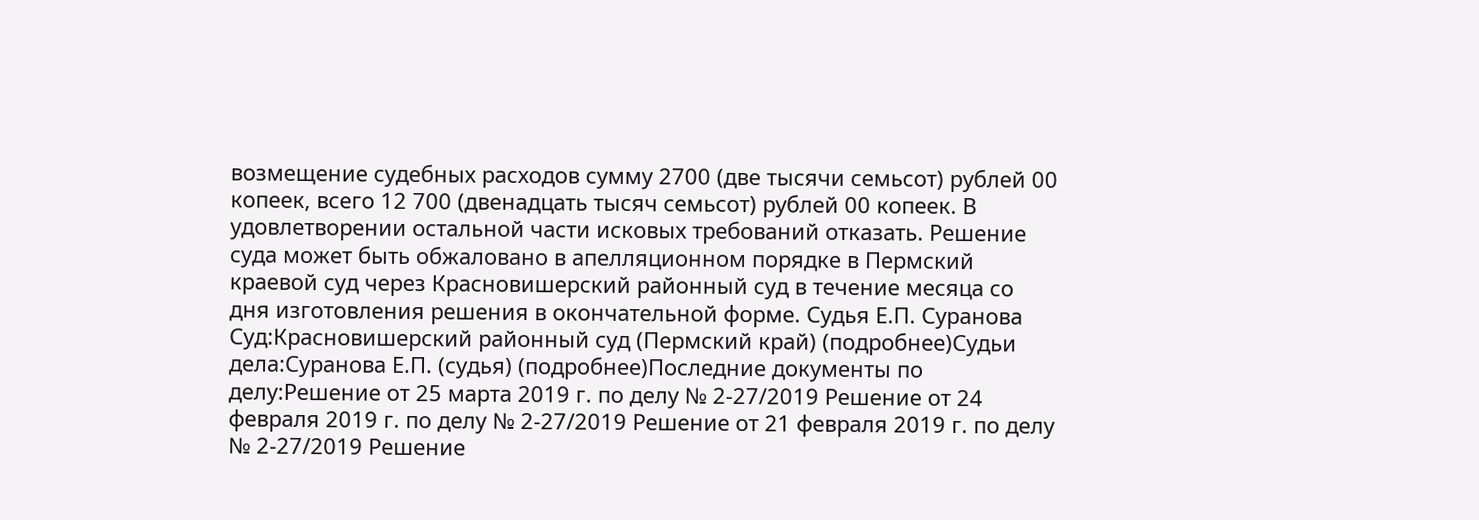возмещение судебных расходов сумму 2700 (две тысячи семьсот) рублей 00 копеек, всего 12 700 (двенадцать тысяч семьсот) рублей 00 копеек. В удовлетворении остальной части исковых требований отказать. Решение суда может быть обжаловано в апелляционном порядке в Пермский краевой суд через Красновишерский районный суд в течение месяца со дня изготовления решения в окончательной форме. Судья Е.П. Суранова Суд:Красновишерский районный суд (Пермский край) (подробнее)Судьи дела:Суранова Е.П. (судья) (подробнее)Последние документы по делу:Решение от 25 марта 2019 г. по делу № 2-27/2019 Решение от 24 февраля 2019 г. по делу № 2-27/2019 Решение от 21 февраля 2019 г. по делу № 2-27/2019 Решение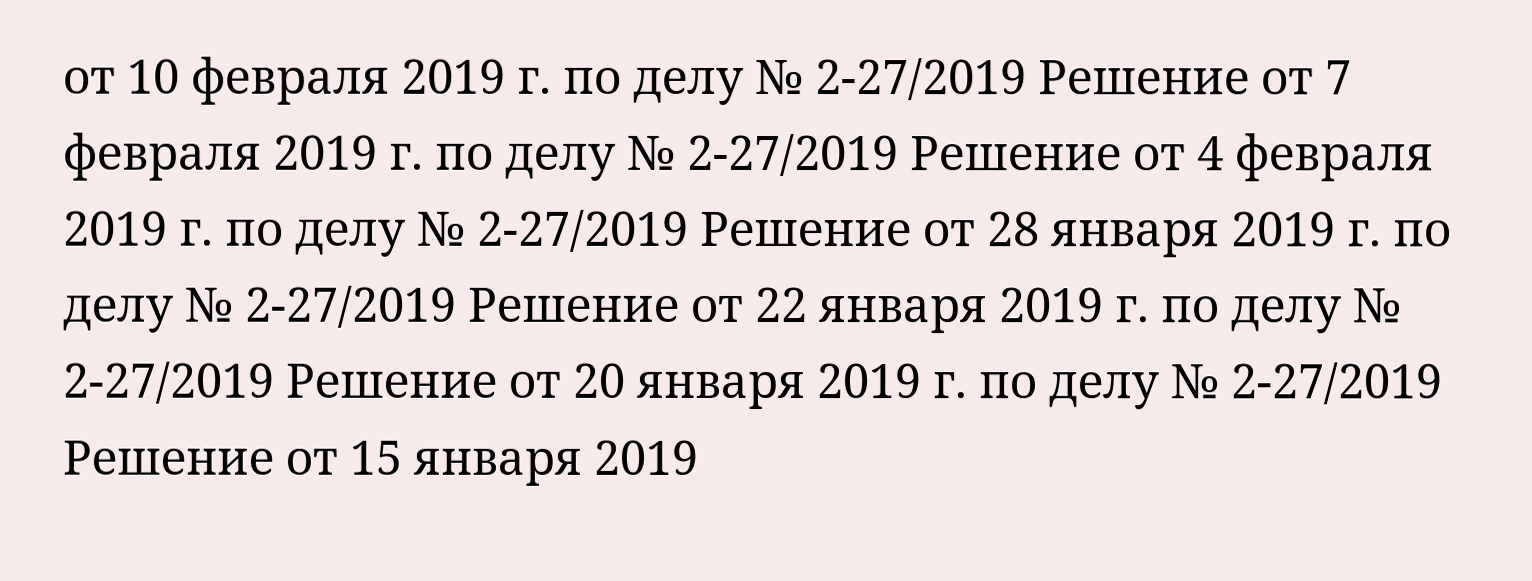от 10 февраля 2019 г. по делу № 2-27/2019 Решение от 7 февраля 2019 г. по делу № 2-27/2019 Решение от 4 февраля 2019 г. по делу № 2-27/2019 Решение от 28 января 2019 г. по делу № 2-27/2019 Решение от 22 января 2019 г. по делу № 2-27/2019 Решение от 20 января 2019 г. по делу № 2-27/2019 Решение от 15 января 2019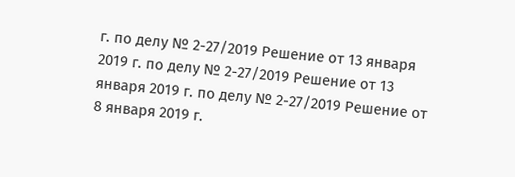г. по делу № 2-27/2019 Решение от 13 января 2019 г. по делу № 2-27/2019 Решение от 13 января 2019 г. по делу № 2-27/2019 Решение от 8 января 2019 г.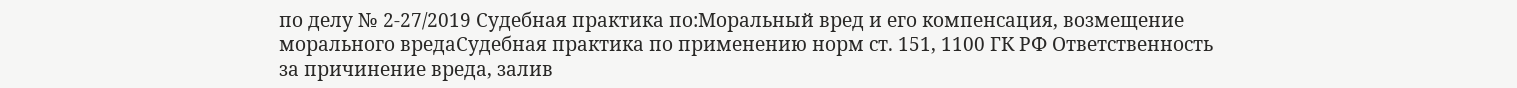по делу № 2-27/2019 Судебная практика по:Моральный вред и его компенсация, возмещение морального вредаСудебная практика по применению норм ст. 151, 1100 ГК РФ Ответственность за причинение вреда, залив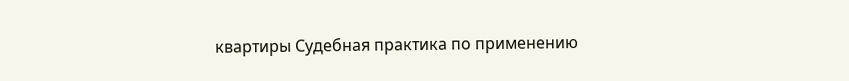квартиры Судебная практика по применению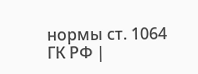нормы ст. 1064 ГК РФ |